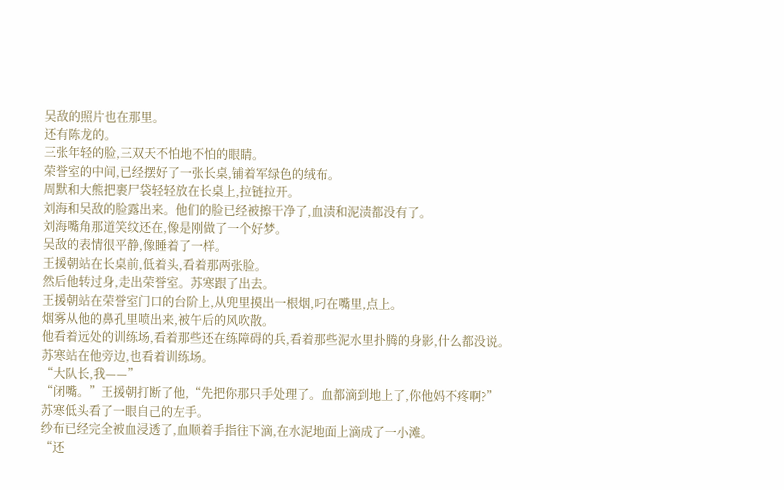吴敌的照片也在那里。
还有陈龙的。
三张年轻的脸,三双天不怕地不怕的眼睛。
荣誉室的中间,已经摆好了一张长桌,铺着军绿色的绒布。
周默和大熊把裹尸袋轻轻放在长桌上,拉链拉开。
刘海和吴敌的脸露出来。他们的脸已经被擦干净了,血渍和泥渍都没有了。
刘海嘴角那道笑纹还在,像是刚做了一个好梦。
吴敌的表情很平静,像睡着了一样。
王援朝站在长桌前,低着头,看着那两张脸。
然后他转过身,走出荣誉室。苏寒跟了出去。
王援朝站在荣誉室门口的台阶上,从兜里摸出一根烟,叼在嘴里,点上。
烟雾从他的鼻孔里喷出来,被午后的风吹散。
他看着远处的训练场,看着那些还在练障碍的兵,看着那些泥水里扑腾的身影,什么都没说。
苏寒站在他旁边,也看着训练场。
“大队长,我——”
“闭嘴。”王援朝打断了他,“先把你那只手处理了。血都滴到地上了,你他妈不疼啊?”
苏寒低头看了一眼自己的左手。
纱布已经完全被血浸透了,血顺着手指往下滴,在水泥地面上滴成了一小滩。
“还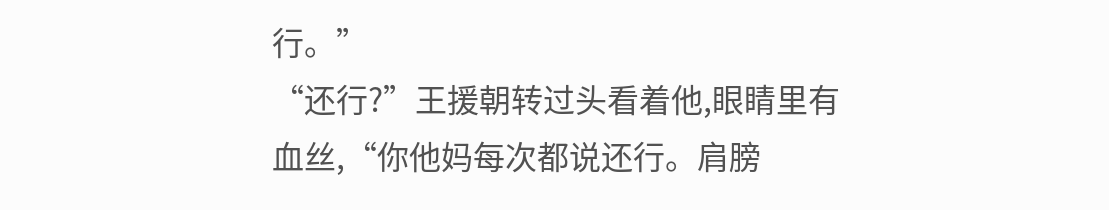行。”
“还行?”王援朝转过头看着他,眼睛里有血丝,“你他妈每次都说还行。肩膀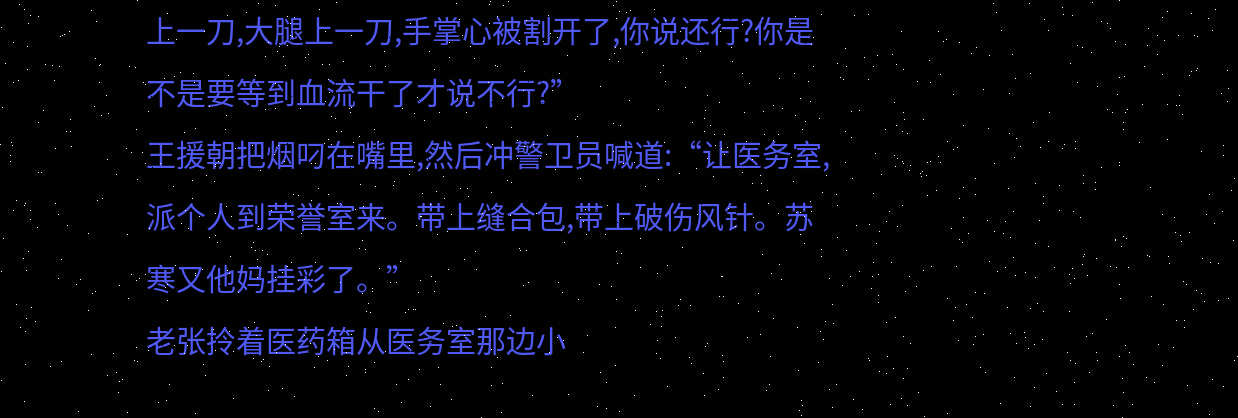上一刀,大腿上一刀,手掌心被割开了,你说还行?你是不是要等到血流干了才说不行?”
王援朝把烟叼在嘴里,然后冲警卫员喊道:“让医务室,派个人到荣誉室来。带上缝合包,带上破伤风针。苏寒又他妈挂彩了。”
老张拎着医药箱从医务室那边小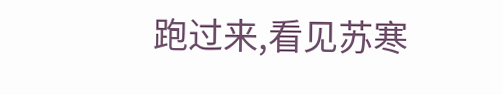跑过来,看见苏寒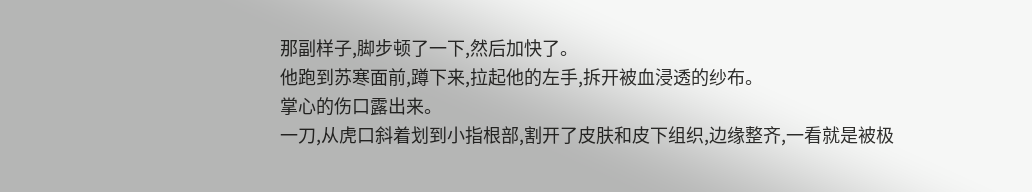那副样子,脚步顿了一下,然后加快了。
他跑到苏寒面前,蹲下来,拉起他的左手,拆开被血浸透的纱布。
掌心的伤口露出来。
一刀,从虎口斜着划到小指根部,割开了皮肤和皮下组织,边缘整齐,一看就是被极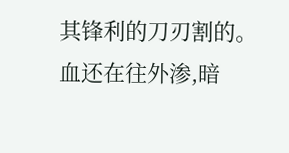其锋利的刀刃割的。
血还在往外渗,暗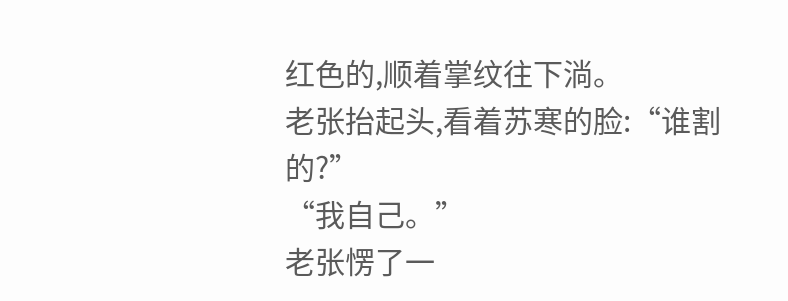红色的,顺着掌纹往下淌。
老张抬起头,看着苏寒的脸:“谁割的?”
“我自己。”
老张愣了一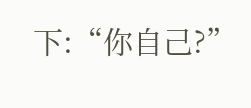下:“你自己?”